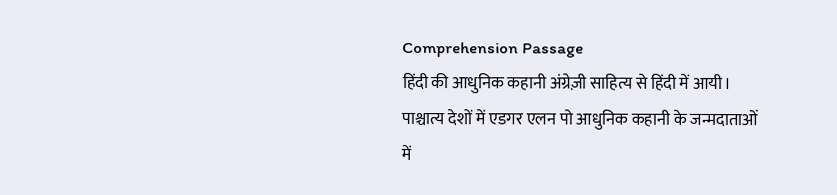Comprehension Passage
हिंदी की आधुनिक कहानी अंग्रेज़ी साहित्य से हिंदी में आयी। पाश्चात्य देशों में एडगर एलन पो आधुनिक कहानी के जन्मदाताओं में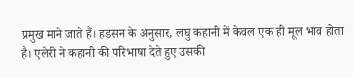प्रमुख माने जाते हैं। हडसन के अनुसार, लघु कहानी में केवल एक ही मूल भाव होता है। एलेरी ने कहानी की परिभाषा देते हुए उसकी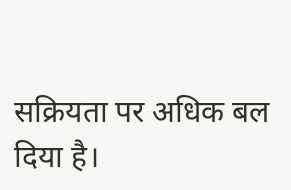सक्रियता पर अधिक बल दिया है।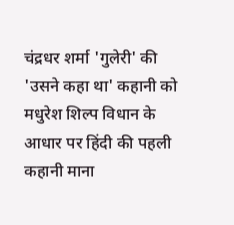चंद्रधर शर्मा 'गुलेरी' की 'उसने कहा था' कहानी को मधुरेश शिल्प विधान के आधार पर हिंदी की पहली कहानी माना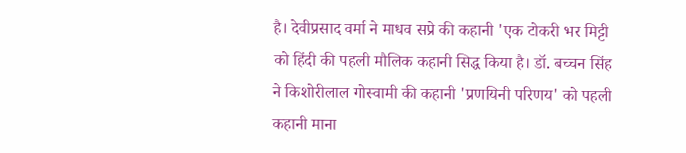है। देवीप्रसाद वर्मा ने माधव सप्रे की कहानी 'एक टोकरी भर मिट्टी को हिंदी की पहली मौलिक कहानी सिद्ध किया है। डॉ. बच्चन सिंह ने किशोरीलाल गोस्वामी की कहानी 'प्रणयिनी परिणय' को पहली कहानी माना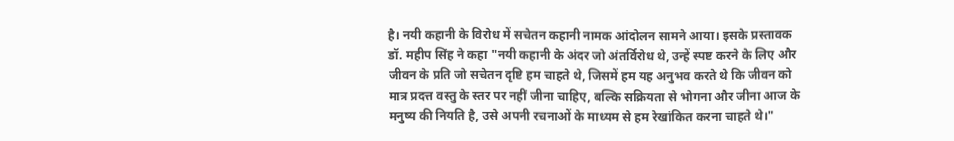है। नयी कहानी के विरोध में सचेतन कहानी नामक आंदोलन सामने आया। इसके प्रस्तावक डॉ. महीप सिंह ने कहा "नयी कहानी के अंदर जो अंतर्विरोध थे, उन्हें स्पष्ट करने के लिए और जीवन के प्रति जो सचेतन दृष्टि हम चाहते थे, जिसमें हम यह अनुभव करते थे कि जीवन को मात्र प्रदत्त वस्तु के स्तर पर नहीं जीना चाहिए, बल्कि सक्रियता से भोगना और जीना आज के मनुष्य की नियति है, उसे अपनी रचनाओं के माध्यम से हम रेखांकित करना चाहते थे।"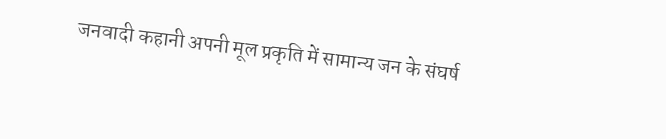जनवादी कहानी अपनी मूल प्रकृति में सामान्य जन के संघर्ष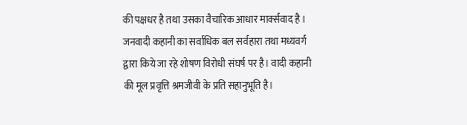की पक्षधर है तथा उसका वैचारिक आधार मार्क्सवाद है । जनवादी कहानी का सर्वाधिक बल सर्वहारा तथा मध्यवर्ग द्वारा किये जा रहे शोषण विरोधी संघर्ष पर है। वादी कहानी की मूल प्रवृत्ति श्रमजीवी के प्रति सहानुभूति है।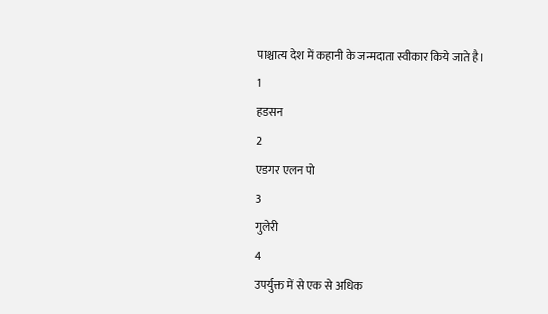पाश्चात्य देश में कहानी के जन्मदाता स्वीकार किये जाते है।
1
हडसन
2
एडगर एलन पो
3
गुलेरी
4
उपर्युक्त में से एक से अधिक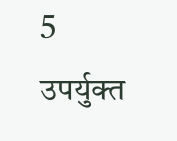5
उपर्युक्त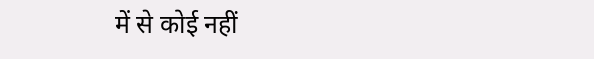में से कोई नहीं